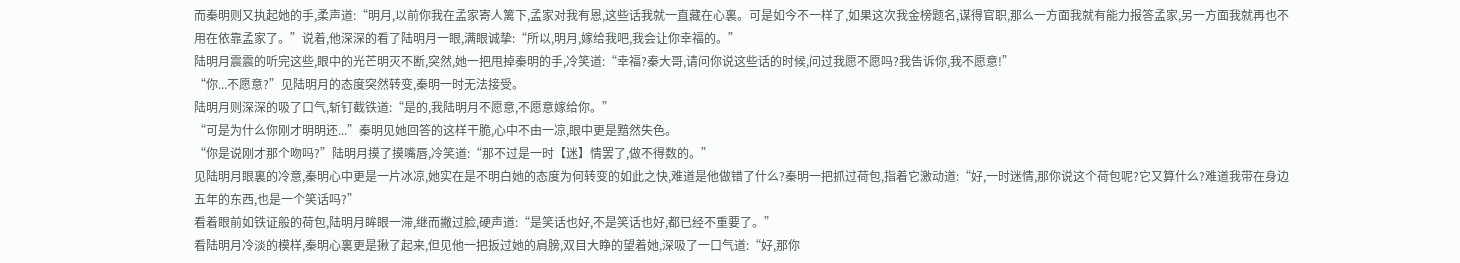而秦明则又执起她的手,柔声道:“明月,以前你我在孟家寄人篱下,孟家对我有恩,这些话我就一直藏在心裏。可是如今不一样了,如果这次我金榜题名,谋得官职,那么一方面我就有能力报答孟家,另一方面我就再也不用在依靠孟家了。”说着,他深深的看了陆明月一眼,满眼诚挚:“所以,明月,嫁给我吧,我会让你幸福的。”
陆明月震震的听完这些,眼中的光芒明灭不断,突然,她一把甩掉秦明的手,冷笑道:“幸福?秦大哥,请问你说这些话的时候,问过我愿不愿吗?我告诉你,我不愿意!”
“你...不愿意?”见陆明月的态度突然转变,秦明一时无法接受。
陆明月则深深的吸了口气,斩钉截铁道:“是的,我陆明月不愿意,不愿意嫁给你。”
“可是为什么你刚才明明还...”秦明见她回答的这样干脆,心中不由一凉,眼中更是黯然失色。
“你是说刚才那个吻吗?”陆明月摸了摸嘴唇,冷笑道:“那不过是一时【迷】情罢了,做不得数的。”
见陆明月眼裏的冷意,秦明心中更是一片冰凉,她实在是不明白她的态度为何转变的如此之快,难道是他做错了什么?秦明一把抓过荷包,指着它激动道:“好,一时迷情,那你说这个荷包呢?它又算什么?难道我带在身边五年的东西,也是一个笑话吗?”
看着眼前如铁证般的荷包,陆明月眸眼一滞,继而撇过脸,硬声道:“是笑话也好,不是笑话也好,都已经不重要了。”
看陆明月冷淡的模样,秦明心裏更是揪了起来,但见他一把扳过她的肩膀,双目大睁的望着她,深吸了一口气道:“好,那你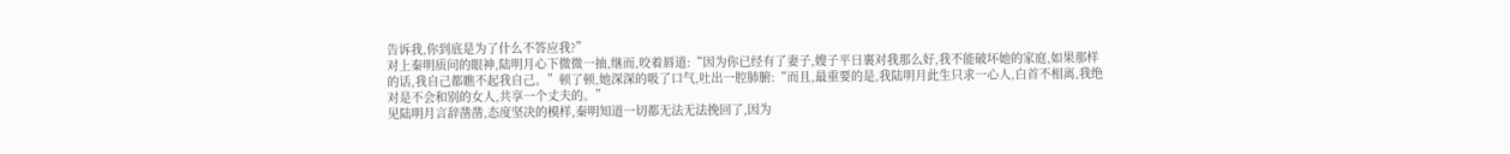告诉我,你到底是为了什么不答应我?”
对上秦明质问的眼神,陆明月心下微微一抽,继而,咬着唇道:“因为你已经有了妻子,嫂子平日裏对我那么好,我不能破坏她的家庭,如果那样的话,我自己都瞧不起我自己。”顿了顿,她深深的吸了口气,吐出一腔肺腑:“而且,最重要的是,我陆明月此生只求一心人,白首不相离,我绝对是不会和别的女人,共享一个丈夫的。”
见陆明月言辞凿凿,态度坚决的模样,秦明知道一切都无法无法挽回了,因为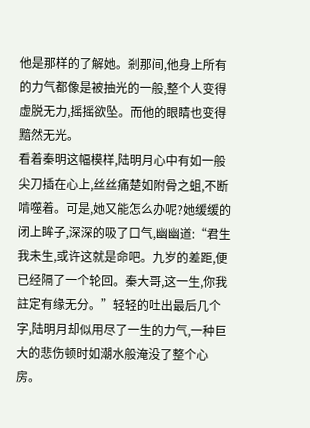他是那样的了解她。剎那间,他身上所有的力气都像是被抽光的一般,整个人变得虚脱无力,摇摇欲坠。而他的眼睛也变得黯然无光。
看着秦明这幅模样,陆明月心中有如一般尖刀插在心上,丝丝痛楚如附骨之蛆,不断啃噬着。可是,她又能怎么办呢?她缓缓的闭上眸子,深深的吸了口气,幽幽道:“君生我未生,或许这就是命吧。九岁的差距,便已经隔了一个轮回。秦大哥,这一生,你我註定有缘无分。”轻轻的吐出最后几个字,陆明月却似用尽了一生的力气,一种巨大的悲伤顿时如潮水般淹没了整个心房。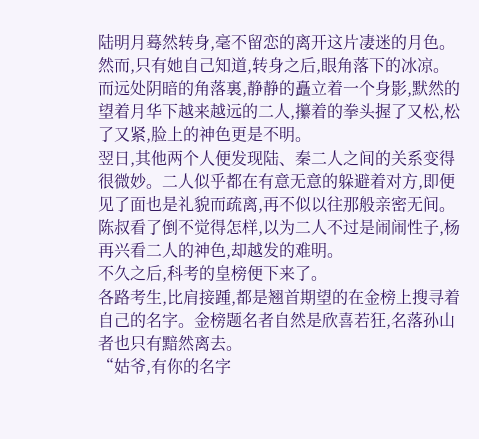陆明月蓦然转身,毫不留恋的离开这片凄迷的月色。然而,只有她自己知道,转身之后,眼角落下的冰凉。
而远处阴暗的角落裏,静静的矗立着一个身影,默然的望着月华下越来越远的二人,攥着的拳头握了又松,松了又紧,脸上的神色更是不明。
翌日,其他两个人便发现陆、秦二人之间的关系变得很微妙。二人似乎都在有意无意的躲避着对方,即便见了面也是礼貌而疏离,再不似以往那般亲密无间。
陈叔看了倒不觉得怎样,以为二人不过是闹闹性子,杨再兴看二人的神色,却越发的难明。
不久之后,科考的皇榜便下来了。
各路考生,比肩接踵,都是翘首期望的在金榜上搜寻着自己的名字。金榜题名者自然是欣喜若狂,名落孙山者也只有黯然离去。
“姑爷,有你的名字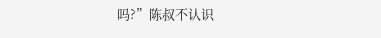吗?”陈叔不认识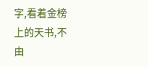字,看着金榜上的天书,不由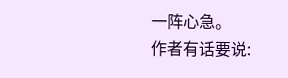一阵心急。
作者有话要说: